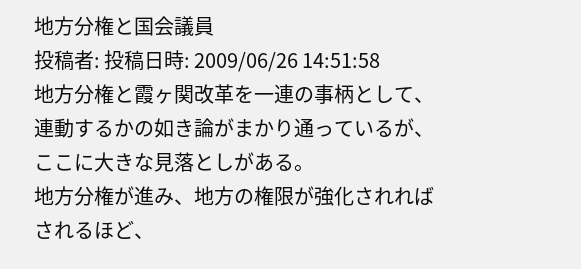地方分権と国会議員
投稿者: 投稿日時: 2009/06/26 14:51:58
地方分権と霞ヶ関改革を一連の事柄として、連動するかの如き論がまかり通っているが、ここに大きな見落としがある。
地方分権が進み、地方の権限が強化されればされるほど、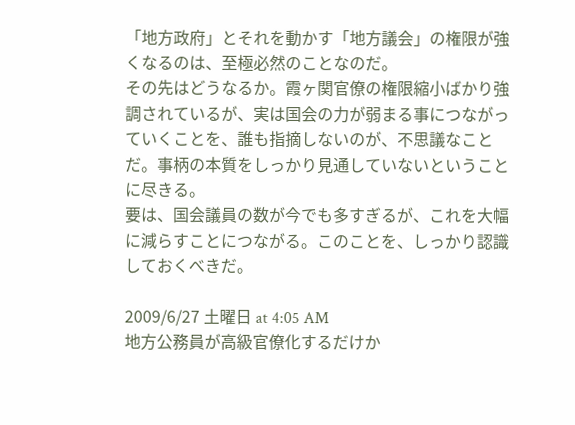「地方政府」とそれを動かす「地方議会」の権限が強くなるのは、至極必然のことなのだ。
その先はどうなるか。霞ヶ関官僚の権限縮小ばかり強調されているが、実は国会の力が弱まる事につながっていくことを、誰も指摘しないのが、不思議なことだ。事柄の本質をしっかり見通していないということに尽きる。
要は、国会議員の数が今でも多すぎるが、これを大幅に減らすことにつながる。このことを、しっかり認識しておくべきだ。

2009/6/27 土曜日 at 4:05 AM
地方公務員が高級官僚化するだけか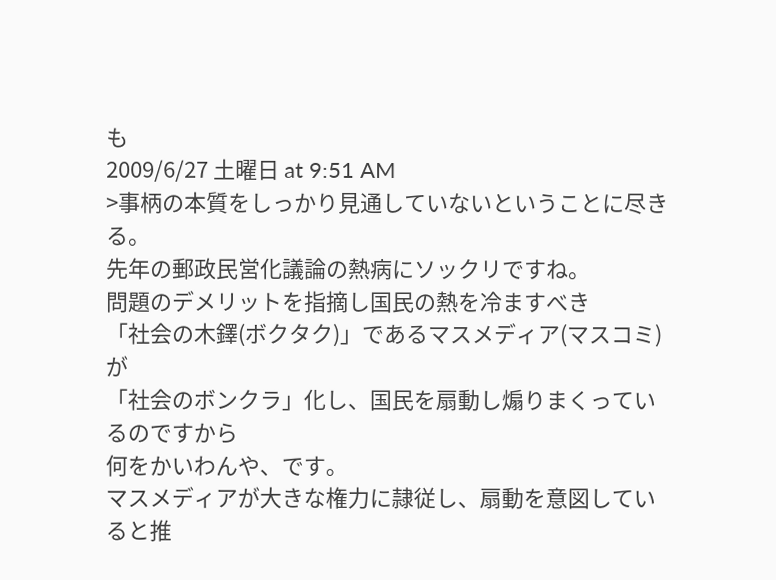も
2009/6/27 土曜日 at 9:51 AM
>事柄の本質をしっかり見通していないということに尽きる。
先年の郵政民営化議論の熱病にソックリですね。
問題のデメリットを指摘し国民の熱を冷ますべき
「社会の木鐸(ボクタク)」であるマスメディア(マスコミ)が
「社会のボンクラ」化し、国民を扇動し煽りまくっているのですから
何をかいわんや、です。
マスメディアが大きな権力に隷従し、扇動を意図していると推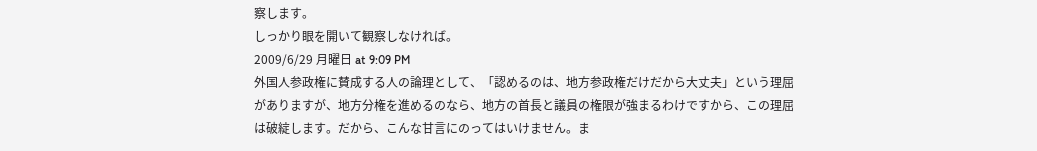察します。
しっかり眼を開いて観察しなければ。
2009/6/29 月曜日 at 9:09 PM
外国人参政権に賛成する人の論理として、「認めるのは、地方参政権だけだから大丈夫」という理屈がありますが、地方分権を進めるのなら、地方の首長と議員の権限が強まるわけですから、この理屈は破綻します。だから、こんな甘言にのってはいけません。ま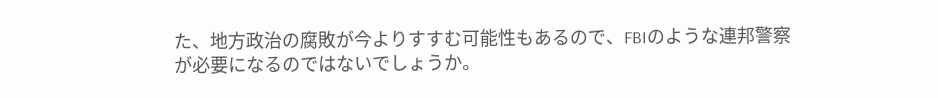た、地方政治の腐敗が今よりすすむ可能性もあるので、FBIのような連邦警察が必要になるのではないでしょうか。